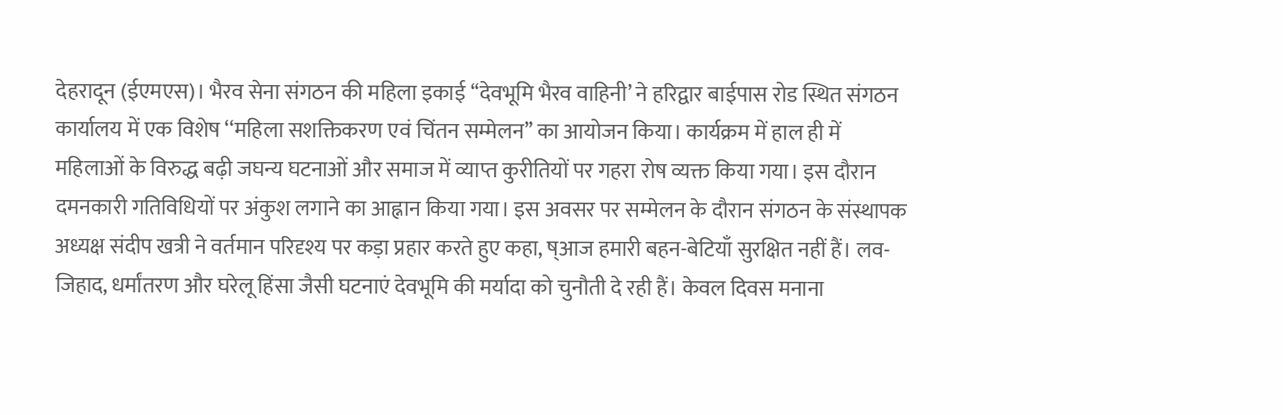देहरादून (ईएमएस)। भैरव सेना संगठन की महिला इकाई ‘‘देवभूमि भैरव वाहिनी’ ने हरिद्वार बाईपास रोड स्थित संगठन कार्यालय में एक विशेष ‘‘महिला सशक्तिकरण एवं चिंतन सम्मेलन’’ का आयोजन किया। कार्यक्रम में हाल ही में महिलाओं के विरुद्ध बढ़ी जघन्य घटनाओं और समाज में व्याप्त कुरीतियों पर गहरा रोष व्यक्त किया गया। इस दौरान दमनकारी गतिविधियों पर अंकुश लगाने का आह्नान किया गया। इस अवसर पर सम्मेलन के दौरान संगठन के संस्थापक अध्यक्ष संदीप खत्री ने वर्तमान परिदृश्य पर कड़ा प्रहार करते हुए कहा, ष्आज हमारी बहन-बेटियाँ सुरक्षित नहीं हैं। लव-जिहाद, धर्मांतरण और घरेलू हिंसा जैसी घटनाएं देवभूमि की मर्यादा को चुनौती दे रही हैं। केवल दिवस मनाना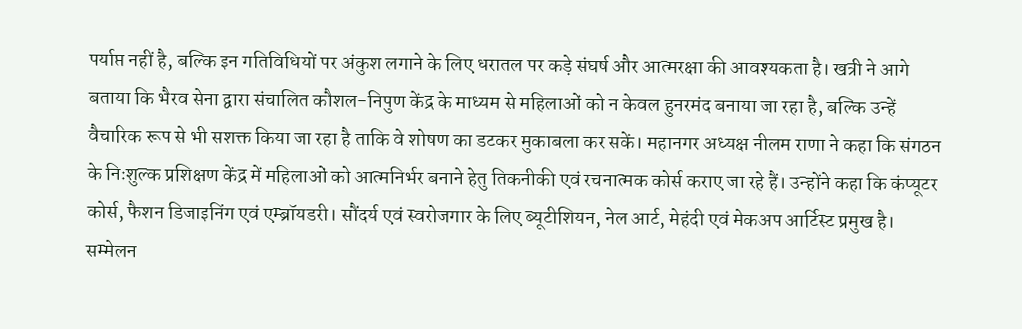पर्याप्त नहीं है, बल्कि इन गतिविधियों पर अंकुश लगाने के लिए धरातल पर कड़े संघर्ष और आत्मरक्षा की आवश्यकता है। खत्री ने आगे बताया कि भैरव सेना द्वारा संचालित कौशल-निपुण केंद्र के माध्यम से महिलाओं को न केवल हुनरमंद बनाया जा रहा है, बल्कि उन्हें वैचारिक रूप से भी सशक्त किया जा रहा है ताकि वे शोषण का डटकर मुकाबला कर सकें। महानगर अध्यक्ष नीलम राणा ने कहा कि संगठन के निःशुल्क प्रशिक्षण केंद्र में महिलाओं को आत्मनिर्भर बनाने हेतु तिकनीकी एवं रचनात्मक कोर्स कराए जा रहे हैं। उन्होंने कहा कि कंप्यूटर कोर्स, फैशन डिजाइनिंग एवं एम्ब्रॉयडरी। सौंदर्य एवं स्वरोजगार के लिए ब्यूटीशियन, नेल आर्ट, मेहंदी एवं मेकअप आर्टिस्ट प्रमुख है। सम्मेलन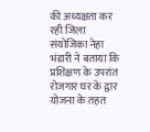की अध्यक्षता कर रही जिला संयोजिका नेहा भंडारी ने बताया कि प्रशिक्षण के उपरांत रोजगार घर के द्वार योजना के तहत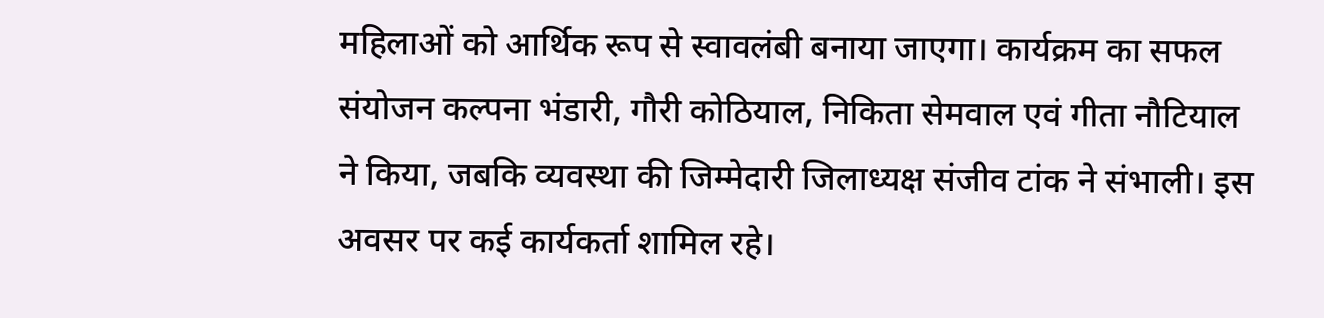महिलाओं को आर्थिक रूप से स्वावलंबी बनाया जाएगा। कार्यक्रम का सफल संयोजन कल्पना भंडारी, गौरी कोठियाल, निकिता सेमवाल एवं गीता नौटियाल ने किया, जबकि व्यवस्था की जिम्मेदारी जिलाध्यक्ष संजीव टांक ने संभाली। इस अवसर पर कई कार्यकर्ता शामिल रहे।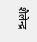शैलेन्द्र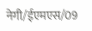नेगी/ईएमएस/09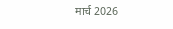मार्च 2026